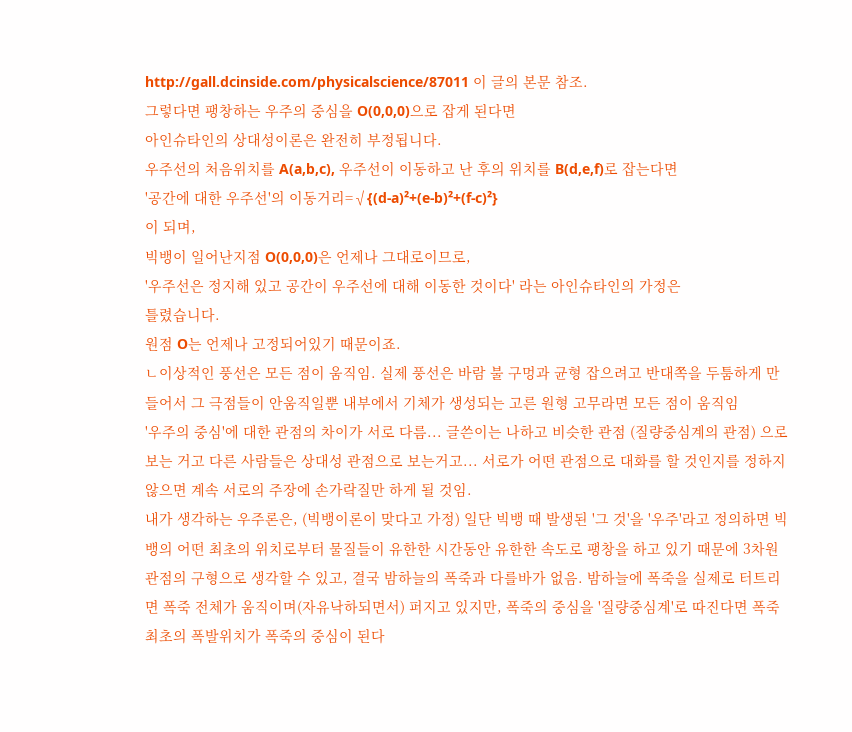http://gall.dcinside.com/physicalscience/87011 이 글의 본문 참조.
그렇다면 팽창하는 우주의 중심을 O(0,0,0)으로 잡게 된다면
아인슈타인의 상대성이론은 완전히 부정됩니다.
우주선의 처음위치를 A(a,b,c), 우주선이 이동하고 난 후의 위치를 B(d,e,f)로 잡는다면
'공간에 대한 우주선'의 이동거리=√{(d-a)²+(e-b)²+(f-c)²}
이 되며,
빅뱅이 일어난지점 O(0,0,0)은 언제나 그대로이므로,
'우주선은 정지해 있고 공간이 우주선에 대해 이동한 것이다' 라는 아인슈타인의 가정은
틀렸습니다.
원점 O는 언제나 고정되어있기 때문이죠.
ㄴ이상적인 풍선은 모든 점이 움직임. 실제 풍선은 바람 불 구멍과 균형 잡으려고 반대쪽을 두툼하게 만들어서 그 극점들이 안움직일뿐 내부에서 기체가 생성되는 고른 원형 고무라면 모든 점이 움직임
'우주의 중심'에 대한 관점의 차이가 서로 다름... 글쓴이는 나하고 비슷한 관점 (질량중심계의 관점) 으로 보는 거고 다른 사람들은 상대성 관점으로 보는거고... 서로가 어떤 관점으로 대화를 할 것인지를 정하지 않으면 계속 서로의 주장에 손가락질만 하게 될 것임.
내가 생각하는 우주론은, (빅뱅이론이 맞다고 가정) 일단 빅뱅 때 발생된 '그 것'을 '우주'라고 정의하면 빅뱅의 어떤 최초의 위치로부터 물질들이 유한한 시간동안 유한한 속도로 팽창을 하고 있기 때문에 3차원 관점의 구형으로 생각할 수 있고, 결국 밤하늘의 폭죽과 다를바가 없음. 밤하늘에 폭죽을 실제로 터트리면 폭죽 전체가 움직이며(자유낙하되면서) 퍼지고 있지만, 폭죽의 중심을 '질량중심계'로 따진다면 폭죽 최초의 폭발위치가 폭죽의 중심이 된다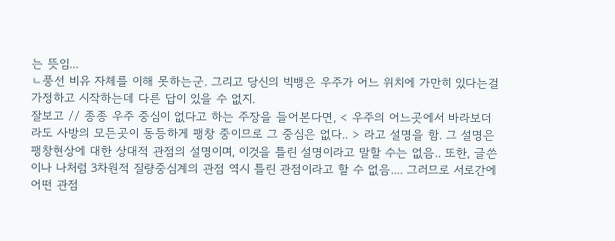는 뜻임...
ㄴ풍선 비유 자체를 이해 못하는군. 그리고 당신의 빅뱅은 우주가 어느 위치에 가만히 있다는걸 가정하고 시작하는데 다른 답이 있을 수 없지.
잘보고 // 종종 우주 중심이 없다고 하는 주장을 들어본다면, < 우주의 어느곳에서 바라보더라도 사방의 모든곳이 동등하게 팽창 중이므로 그 중심은 없다.. > 라고 설명을 함. 그 설명은 팽창현상에 대한 상대적 관점의 설명이며, 이것을 틀린 설명이라고 말할 수는 없음.. 또한, 글쓴이나 나처럼 3차원적 질량중심계의 관점 역시 틀린 관점이라고 할 수 없음.... 그러므로 서로간에 어떤 관점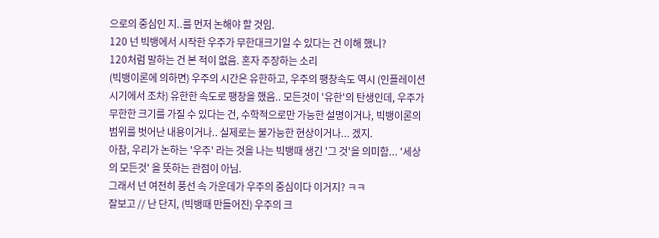으로의 중심인 지..를 먼저 논해야 할 것임.
120 넌 빅뱅에서 시작한 우주가 무한대크기일 수 있다는 건 이해 했니?
120처럼 말하는 건 본 적이 없음. 혼자 주장하는 소리
(빅뱅이론에 의하면) 우주의 시간은 유한하고, 우주의 팽창속도 역시 (인플레이션시기에서 조차) 유한한 속도로 팽창을 했음.. 모든것이 '유한'의 탄생인데, 우주가 무한한 크기를 가질 수 있다는 건, 수학적으로만 가능한 설명이거나, 빅뱅이론의 범위를 벗어난 내용이거나.. 실제로는 불가능한 현상이거나... 겠지.
아참, 우리가 논하는 '우주' 라는 것을 나는 빅뱅때 생긴 '그 것'을 의미함... '세상의 모든것' 을 뜻하는 관점이 아님.
그래서 넌 여전히 풍선 속 가운데가 우주의 중심이다 이거지? ㅋㅋ
잘보고 // 난 단지, (빅뱅때 만들어진) 우주의 크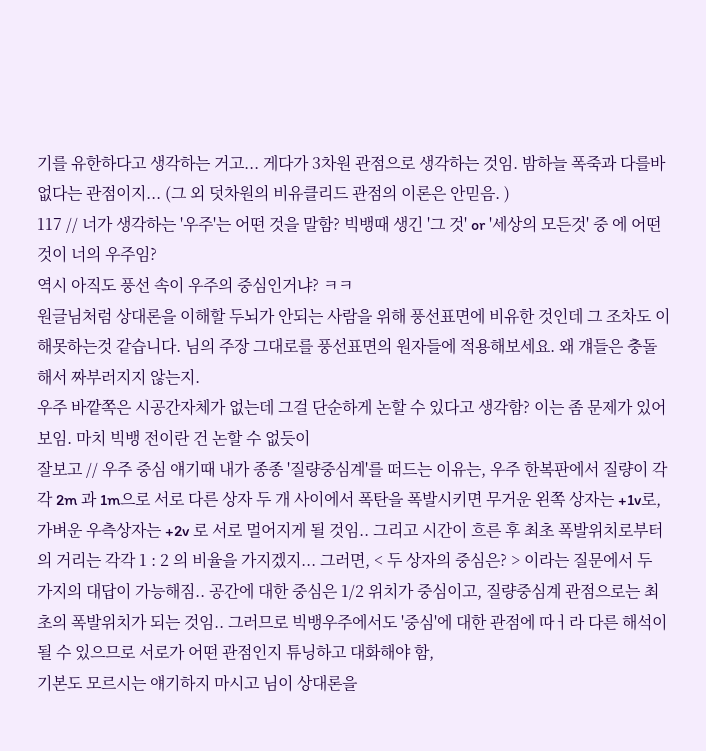기를 유한하다고 생각하는 거고... 게다가 3차원 관점으로 생각하는 것임. 밤하늘 폭죽과 다를바 없다는 관점이지... (그 외 덧차원의 비유클리드 관점의 이론은 안믿음. )
117 // 너가 생각하는 '우주'는 어떤 것을 말함? 빅뱅때 생긴 '그 것' or '세상의 모든것' 중 에 어떤 것이 너의 우주임?
역시 아직도 풍선 속이 우주의 중심인거냐? ㅋㅋ
원글님처럼 상대론을 이해할 두뇌가 안되는 사람을 위해 풍선표면에 비유한 것인데 그 조차도 이해못하는것 같습니다. 님의 주장 그대로를 풍선표면의 원자들에 적용해보세요. 왜 걔들은 충돌해서 짜부러지지 않는지.
우주 바깥쪽은 시공간자체가 없는데 그걸 단순하게 논할 수 있다고 생각함? 이는 좀 문제가 있어보임. 마치 빅뱅 전이란 건 논할 수 없듯이
잘보고 // 우주 중심 얘기때 내가 종종 '질량중심계'를 떠드는 이유는, 우주 한복판에서 질량이 각각 2m 과 1m으로 서로 다른 상자 두 개 사이에서 폭탄을 폭발시키면 무거운 왼쪽 상자는 +1v로, 가벼운 우측상자는 +2v 로 서로 멀어지게 될 것임.. 그리고 시간이 흐른 후 최초 폭발위치로부터의 거리는 각각 1 : 2 의 비율을 가지겠지... 그러면, < 두 상자의 중심은? > 이라는 질문에서 두 가지의 대답이 가능해짐.. 공간에 대한 중심은 1/2 위치가 중심이고, 질량중심계 관점으로는 최초의 폭발위치가 되는 것임.. 그러므로 빅뱅우주에서도 '중심'에 대한 관점에 따ㅓ라 다른 해석이 될 수 있으므로 서로가 어떤 관점인지 튜닝하고 대화해야 함,
기본도 모르시는 얘기하지 마시고 님이 상대론을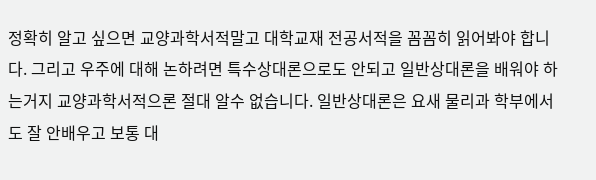정확히 알고 싶으면 교양과학서적말고 대학교재 전공서적을 꼼꼼히 읽어봐야 합니다. 그리고 우주에 대해 논하려면 특수상대론으로도 안되고 일반상대론을 배워야 하는거지 교양과학서적으론 절대 알수 없습니다. 일반상대론은 요새 물리과 학부에서도 잘 안배우고 보통 대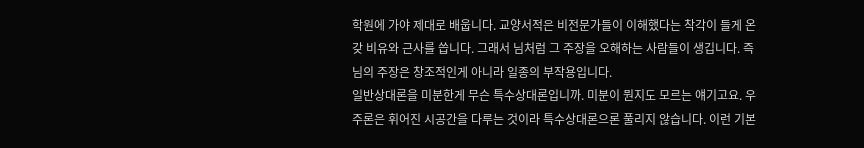학원에 가야 제대로 배웁니다. 교양서적은 비전문가들이 이해했다는 착각이 들게 온갖 비유와 근사를 씁니다. 그래서 님처럼 그 주장을 오해하는 사람들이 생깁니다. 즉 님의 주장은 창조적인게 아니라 일종의 부작용입니다.
일반상대론을 미분한게 무슨 특수상대론입니까. 미분이 뭔지도 모르는 얘기고요. 우주론은 휘어진 시공간을 다루는 것이라 특수상대론으론 풀리지 않습니다. 이런 기본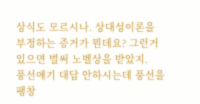상식도 모르시나. 상대성이론을 부정하는 증거가 뭔데요? 그런거 있으면 벌써 노벨상을 받았지.
풍선얘기 대답 안하시는데 풍선을 팽창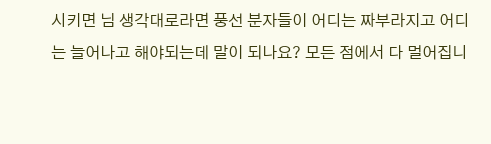시키면 님 생각대로라면 풍선 분자들이 어디는 짜부라지고 어디는 늘어나고 해야되는데 말이 되나요? 모든 점에서 다 멀어집니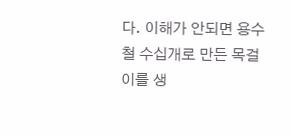다. 이해가 안되면 용수철 수십개로 만든 목걸이를 생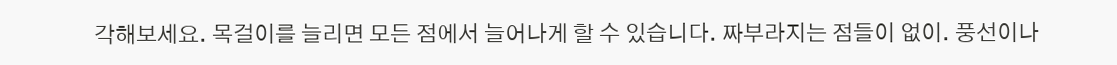각해보세요. 목걸이를 늘리면 모든 점에서 늘어나게 할 수 있습니다. 짜부라지는 점들이 없이. 풍선이나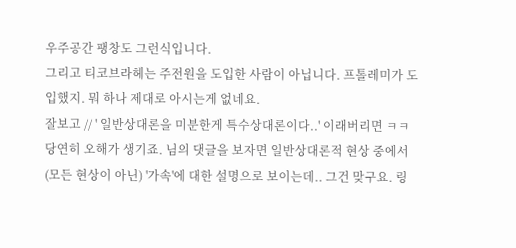우주공간 팽창도 그런식입니다.
그리고 티코브라헤는 주전원을 도입한 사람이 아닙니다. 프톨레미가 도입했지. 뭐 하나 제대로 아시는게 없네요.
잘보고 // ' 일반상대론을 미분한게 특수상대론이다..' 이래버리면 ㅋㅋ 당연히 오해가 생기죠. 님의 댓글을 보자면 일반상대론적 현상 중에서 (모든 현상이 아닌) '가속'에 대한 설명으로 보이는데.. 그건 맞구요. 링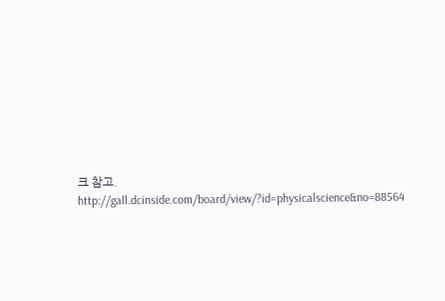크 참고.
http://gall.dcinside.com/board/view/?id=physicalscience&no=88564